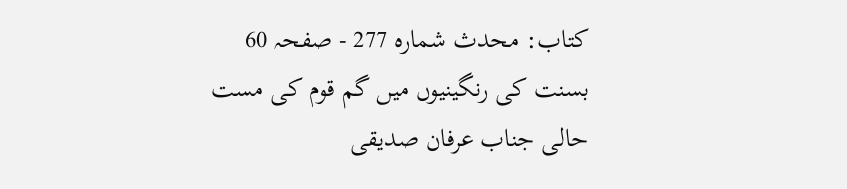کتاب: محدث شمارہ 277 - صفحہ 60
بسنت کی رنگینیوں میں گم قوم کی مست حالی جناب عرفان صدیقی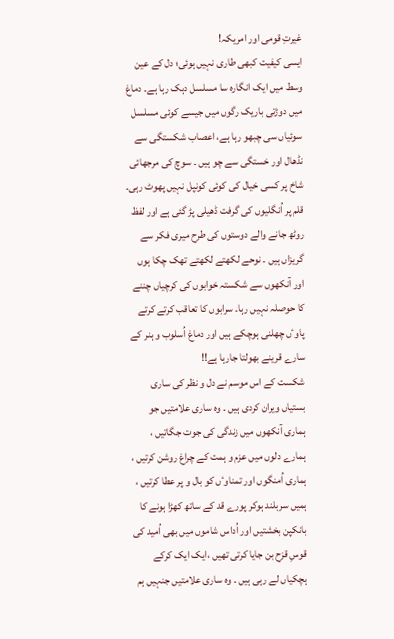غیرتِ قومی اور امریکہ!
ایسی کیفیت کبھی طاری نہیں ہوئی؛ دل کے عین وسط میں ایک انگارہ سا مسلسل دہک رہا ہے۔ دماغ میں دوڑتی باریک رگوں میں جیسے کوئی مسلسل سوئیاں سی چبھو رہا ہے، اعصاب شکستگی سے نڈھال اور خستگی سے چو ہیں ۔ سوچ کی مرجھائی شاخ پر کسی خیال کی کوئی کونپل نہیں پھوٹ رہی۔ قلم پر اُنگلیوں کی گرفت ڈھیلی پڑ گئی ہے اور لفظ روٹھ جانے والے دوستوں کی طرح میری فکر سے گریزاں ہیں ۔ نوحے لکھتے لکھتے تھک چکا ہوں اور آنکھوں سے شکستہ خوابوں کی کرچیاں چننے کا حوصلہ نہیں رہا۔ سرابوں کا تعاقب کرتے کرتے پاوٴں چھلنی ہوچکے ہیں اور دماغ اُسلوب و ہنر کے سارے قرینے بھولتا جارہا ہے!!
شکست کے اس موسم نے دل و نظر کی ساری بستیاں ویران کردی ہیں ۔ وہ ساری علامتیں جو ہماری آنکھوں میں زندگی کی جوت جگاتیں ، ہمارے دلوں میں عزم و ہمت کے چراغ روشن کرتیں ، ہماری اُمنگوں اور تمناوٴں کو بال و پر عطا کرتیں ، ہمیں سربلند ہوکر پورے قد کے ساتھ کھڑا ہونے کا بانکپن بخشتیں اور اُداس شاموں میں بھی اُمید کی قوسِ قزح بن جایا کرتی تھیں ،ایک ایک کرکے ہچکیاں لے رہی ہیں ۔ وہ ساری علامتیں جنہیں ہم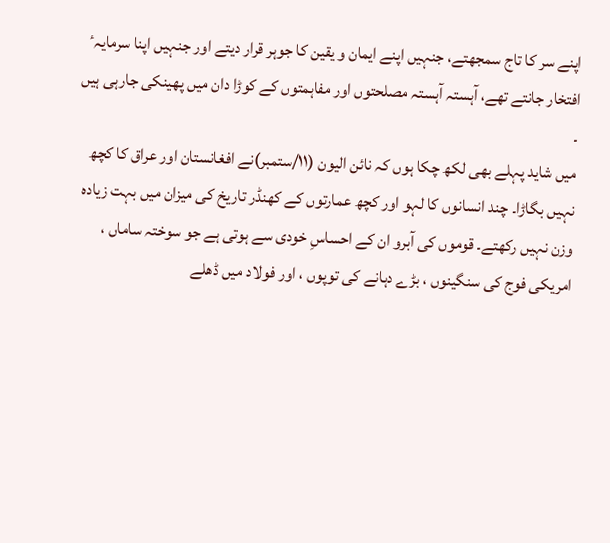اپنے سر کا تاج سمجھتے، جنہیں اپنے ایمان و یقین کا جوہر قرار دیتے اور جنہیں اپنا سرمایہٴ افتخار جانتے تھے، آہستہ آہستہ مصلحتوں اور مفاہمتوں کے کوڑا دان میں پھینکی جارہی ہیں ۔
میں شاید پہلے بھی لکھ چکا ہوں کہ نائن الیون (۱۱/ستمبر)نے افغانستان اور عراق کا کچھ نہیں بگاڑا۔ چند انسانوں کا لہو اور کچھ عمارتوں کے کھنڈر تاریخ کی میزان میں بہت زیادہ وزن نہیں رکھتے۔ قوموں کی آبرو ان کے احساسِ خودی سے ہوتی ہے جو سوختہ ساماں ، امریکی فوج کی سنگینوں ، بڑے دہانے کی توپوں ، اور فولاد میں ڈھلے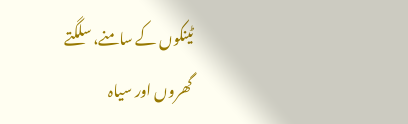ٹینکوں کے سامنے، سلگتے گھروں اور سیاہ